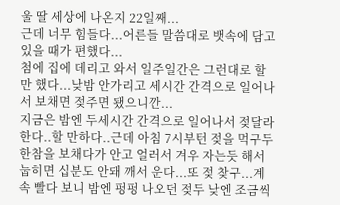울 딸 세상에 나온지 22일째...
근데 너무 힘들다...어른들 말씀대로 뱃속에 담고 있을 때가 편했다...
첨에 집에 데리고 와서 일주일간은 그런대로 할 만 했다...낮밤 안가리고 세시간 간격으로 일어나서 보채면 젖주면 됐으니깐...
지금은 밤엔 두세시간 간격으로 일어나서 젖달라 한다..할 만하다..근데 아침 7시부턴 젖을 먹구두 한참을 보채다가 안고 얼러서 겨우 자는듯 해서 눕히면 십분도 안돼 깨서 운다...또 젖 찾구...계속 빨다 보니 밤엔 펑펑 나오던 젖두 낮엔 조금씩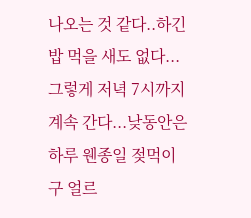나오는 것 같다..하긴 밥 먹을 새도 없다...그렇게 저녁 7시까지 계속 간다...낮동안은 하루 웬종일 젖먹이구 얼르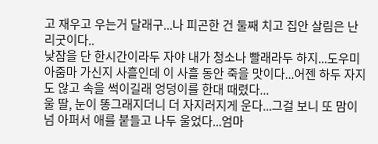고 재우고 우는거 달래구...나 피곤한 건 둘째 치고 집안 살림은 난리굿이다..
낮잠을 단 한시간이라두 자야 내가 청소나 빨래라두 하지...도우미 아줌마 가신지 사흘인데 이 사흘 동안 죽을 맛이다...어젠 하두 자지도 않고 속을 썩이길래 엉덩이를 한대 때렸다...
울 딸, 눈이 똥그래지더니 더 자지러지게 운다...그걸 보니 또 맘이 넘 아퍼서 애를 붙들고 나두 울었다...엄마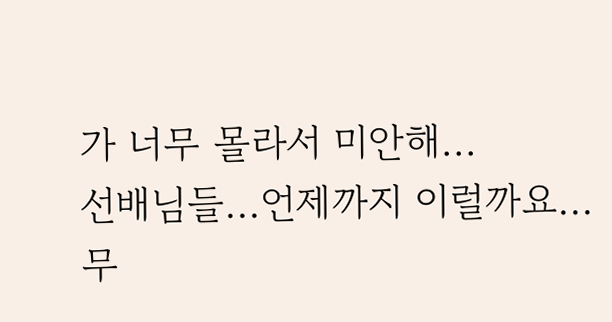가 너무 몰라서 미안해...
선배님들...언제까지 이럴까요...무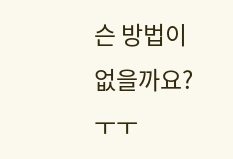슨 방법이 없을까요?ㅜㅜ